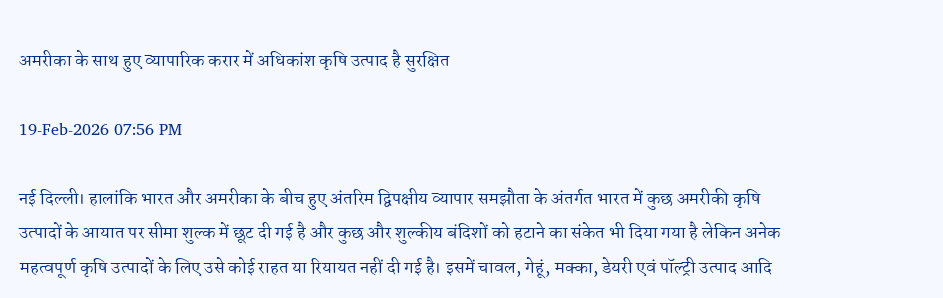अमरीका के साथ हुए व्यापारिक करार में अधिकांश कृषि उत्पाद है सुरक्षित

19-Feb-2026 07:56 PM

नई दिल्ली। हालांकि भारत और अमरीका के बीच हुए अंतरिम द्विपक्षीय व्यापार समझौता के अंतर्गत भारत में कुछ अमरीकी कृषि उत्पादों के आयात पर सीमा शुल्क में छूट दी गई है और कुछ और शुल्कीय बंदिशों को हटाने का संकेत भी दिया गया है लेकिन अनेक महत्वपूर्ण कृषि उत्पादों के लिए उसे कोई राहत या रियायत नहीं दी गई है। इसमें चावल, गेहूं, मक्का, डेयरी एवं पॉल्ट्री उत्पाद आदि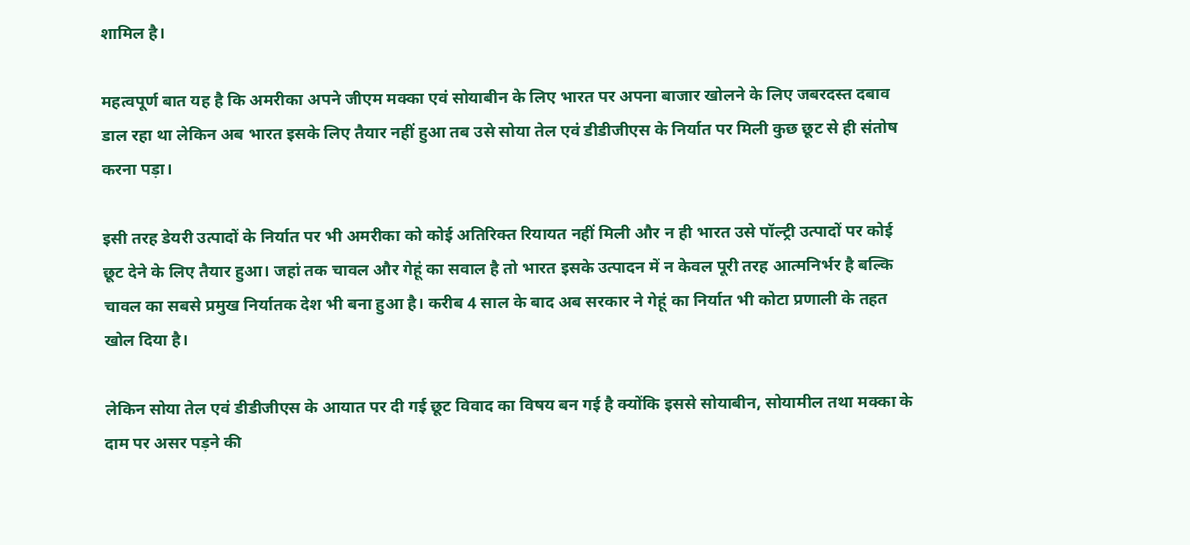शामिल है।

महत्वपूर्ण बात यह है कि अमरीका अपने जीएम मक्का एवं सोयाबीन के लिए भारत पर अपना बाजार खोलने के लिए जबरदस्त दबाव डाल रहा था लेकिन अब भारत इसके लिए तैयार नहीं हुआ तब उसे सोया तेल एवं डीडीजीएस के निर्यात पर मिली कुछ छूट से ही संतोष करना पड़ा।

इसी तरह डेयरी उत्पादों के निर्यात पर भी अमरीका को कोई अतिरिक्त रियायत नहीं मिली और न ही भारत उसे पॉल्ट्री उत्पादों पर कोई छूट देने के लिए तैयार हुआ। जहां तक चावल और गेहूं का सवाल है तो भारत इसके उत्पादन में न केवल पूरी तरह आत्मनिर्भर है बल्कि चावल का सबसे प्रमुख निर्यातक देश भी बना हुआ है। करीब 4 साल के बाद अब सरकार ने गेहूं का निर्यात भी कोटा प्रणाली के तहत खोल दिया है।

लेकिन सोया तेल एवं डीडीजीएस के आयात पर दी गई छूट विवाद का विषय बन गई है क्योंकि इससे सोयाबीन, सोयामील तथा मक्का के दाम पर असर पड़ने की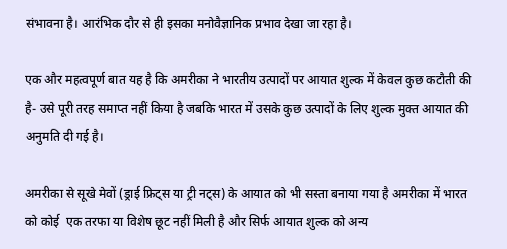संभावना है। आरंभिक दौर से ही इसका मनोवैज्ञानिक प्रभाव देखा जा रहा है।

एक और महत्वपूर्ण बात यह है कि अमरीका ने भारतीय उत्पादों पर आयात शुल्क में केवल कुछ कटौती की है- उसे पूरी तरह समाप्त नहीं किया है जबकि भारत में उसके कुछ उत्पादों के लिए शुल्क मुक्त आयात की अनुमति दी गई है।

अमरीका से सूखे मेवों (ड्राई फ्रिट्स या ट्री नट्स) के आयात को भी सस्ता बनाया गया है अमरीका में भारत को कोई  एक तरफा या विशेष छूट नहीं मिली है और सिर्फ आयात शुल्क को अन्य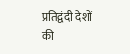प्रतिद्वंदी देशों की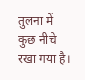तुलना में कुछ नीचे रखा गया है।